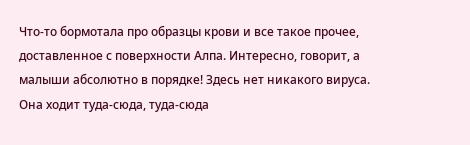Что-то бормотала про образцы крови и все такое прочее, доставленное с поверхности Алпа. Интересно, говорит, а малыши абсолютно в порядке! Здесь нет никакого вируса. Она ходит туда-сюда, туда-сюда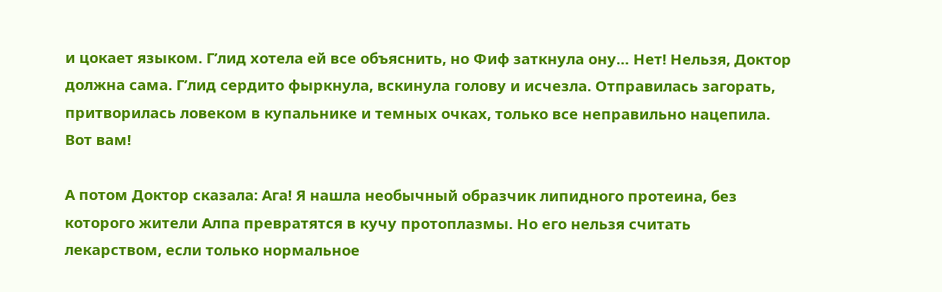и цокает языком. Г’лид хотела ей все объяснить, но Фиф заткнула ону… Нет! Нельзя, Доктор должна сама. Г’лид сердито фыркнула, вскинула голову и исчезла. Отправилась загорать, притворилась ловеком в купальнике и темных очках, только все неправильно нацепила. Вот вам!

А потом Доктор сказала: Ага! Я нашла необычный образчик липидного протеина, без которого жители Алпа превратятся в кучу протоплазмы. Но его нельзя считать лекарством, если только нормальное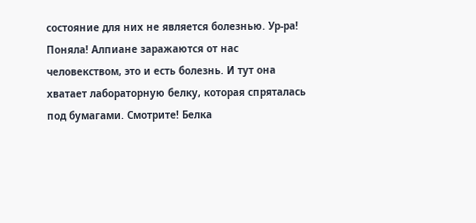состояние для них не является болезнью. Ур-ра! Поняла! Алпиане заражаются от нас человекством, это и есть болезнь. И тут она хватает лабораторную белку, которая спряталась под бумагами. Смотрите! Белка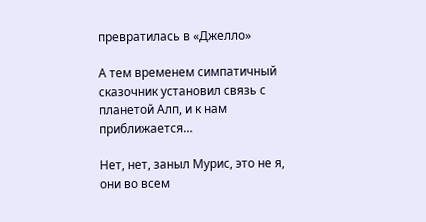превратилась в «Джелло»

А тем временем симпатичный сказочник установил связь с планетой Алп, и к нам приближается…

Нет, нет, заныл Мурис, это не я, они во всем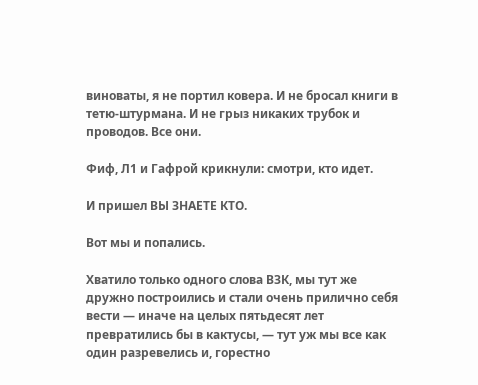виноваты, я не портил ковера. И не бросал книги в тетю-штурмана. И не грыз никаких трубок и проводов. Все они.

Фиф, Л1 и Гафрой крикнули: смотри, кто идет.

И пришел ВЫ ЗНАЕТЕ КТО.

Вот мы и попались.

Хватило только одного слова ВЗК, мы тут же дружно построились и стали очень прилично себя вести — иначе на целых пятьдесят лет превратились бы в кактусы, — тут уж мы все как один разревелись и, горестно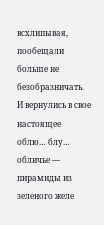всхлипывая, пообещали больше не безобразничать. И вернулись в свое настоящее облю… блу… обличье — пирамиды из зеленого желе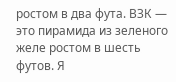ростом в два фута. ВЗК — это пирамида из зеленого желе ростом в шесть футов. Я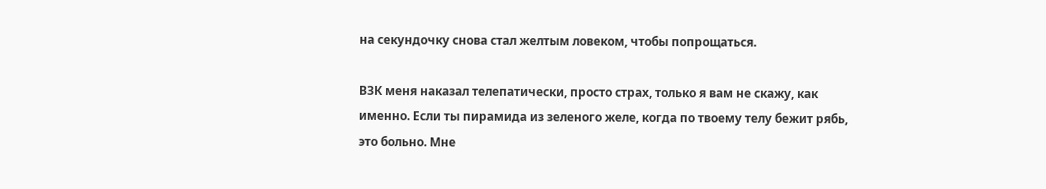на секундочку снова стал желтым ловеком, чтобы попрощаться.

ВЗК меня наказал телепатически, просто страх, только я вам не скажу, как именно. Если ты пирамида из зеленого желе, когда по твоему телу бежит рябь, это больно. Мне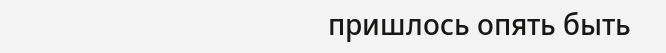пришлось опять быть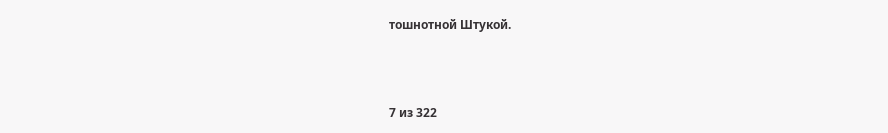тошнотной Штукой.



7 из 322